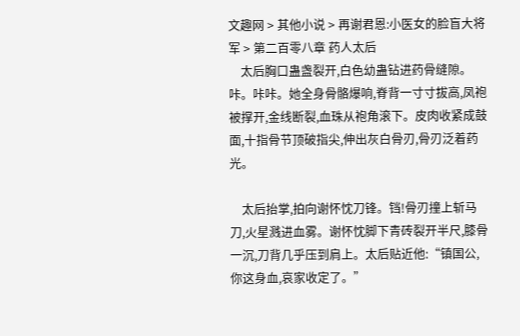文趣网 > 其他小说 > 再谢君恩:小医女的脸盲大将军 > 第二百零八章 药人太后
    太后胸口蛊盏裂开,白色幼蛊钻进药骨缝隙。咔。咔咔。她全身骨骼爆响,脊背一寸寸拔高,凤袍被撑开,金线断裂,血珠从袍角滚下。皮肉收紧成鼓面,十指骨节顶破指尖,伸出灰白骨刃,骨刃泛着药光。

    太后抬掌,拍向谢怀忱刀锋。铛!骨刃撞上斩马刀,火星溅进血雾。谢怀忱脚下青砖裂开半尺,膝骨一沉,刀背几乎压到肩上。太后贴近他:“镇国公,你这身血,哀家收定了。”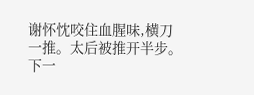谢怀忱咬住血腥味,横刀一推。太后被推开半步。下一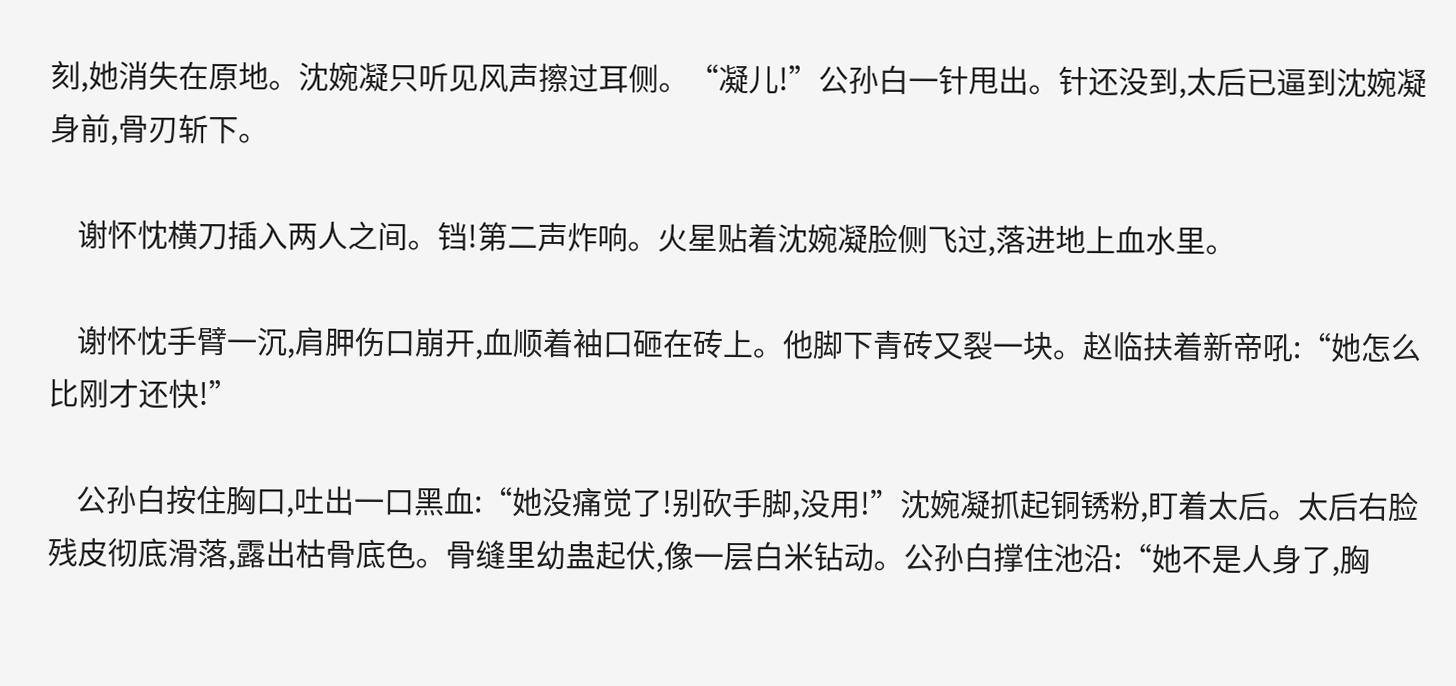刻,她消失在原地。沈婉凝只听见风声擦过耳侧。“凝儿!”公孙白一针甩出。针还没到,太后已逼到沈婉凝身前,骨刃斩下。

    谢怀忱横刀插入两人之间。铛!第二声炸响。火星贴着沈婉凝脸侧飞过,落进地上血水里。

    谢怀忱手臂一沉,肩胛伤口崩开,血顺着袖口砸在砖上。他脚下青砖又裂一块。赵临扶着新帝吼:“她怎么比刚才还快!”

    公孙白按住胸口,吐出一口黑血:“她没痛觉了!别砍手脚,没用!”沈婉凝抓起铜锈粉,盯着太后。太后右脸残皮彻底滑落,露出枯骨底色。骨缝里幼蛊起伏,像一层白米钻动。公孙白撑住池沿:“她不是人身了,胸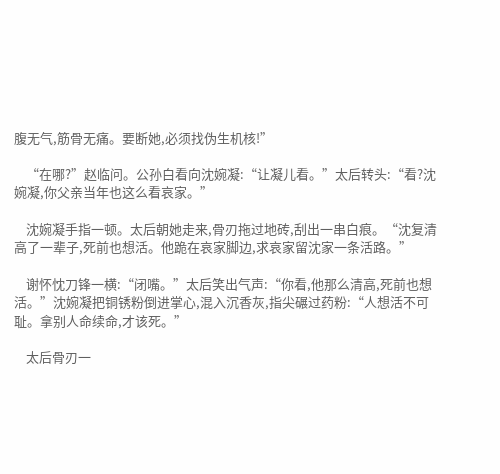腹无气,筋骨无痛。要断她,必须找伪生机核!”

    “在哪?”赵临问。公孙白看向沈婉凝:“让凝儿看。”太后转头:“看?沈婉凝,你父亲当年也这么看哀家。”

    沈婉凝手指一顿。太后朝她走来,骨刃拖过地砖,刮出一串白痕。“沈复清高了一辈子,死前也想活。他跪在哀家脚边,求哀家留沈家一条活路。”

    谢怀忱刀锋一横:“闭嘴。”太后笑出气声:“你看,他那么清高,死前也想活。”沈婉凝把铜锈粉倒进掌心,混入沉香灰,指尖碾过药粉:“人想活不可耻。拿别人命续命,才该死。”

    太后骨刃一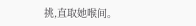挑,直取她喉间。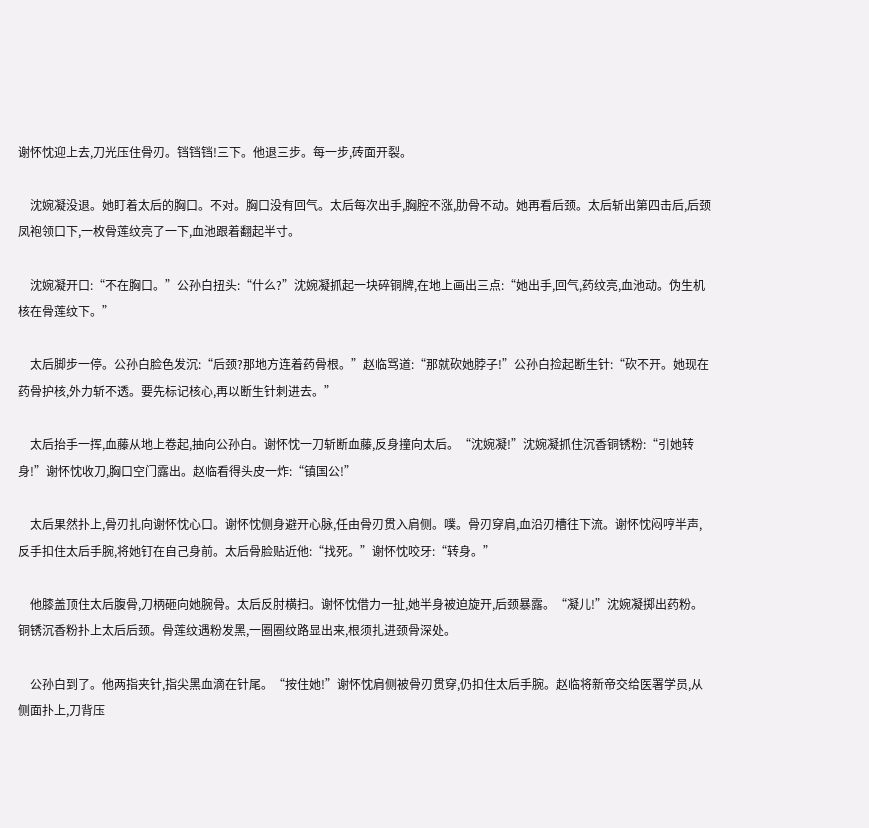谢怀忱迎上去,刀光压住骨刃。铛铛铛!三下。他退三步。每一步,砖面开裂。

    沈婉凝没退。她盯着太后的胸口。不对。胸口没有回气。太后每次出手,胸腔不涨,肋骨不动。她再看后颈。太后斩出第四击后,后颈凤袍领口下,一枚骨莲纹亮了一下,血池跟着翻起半寸。

    沈婉凝开口:“不在胸口。”公孙白扭头:“什么?”沈婉凝抓起一块碎铜牌,在地上画出三点:“她出手,回气,药纹亮,血池动。伪生机核在骨莲纹下。”

    太后脚步一停。公孙白脸色发沉:“后颈?那地方连着药骨根。”赵临骂道:“那就砍她脖子!”公孙白捡起断生针:“砍不开。她现在药骨护核,外力斩不透。要先标记核心,再以断生针刺进去。”

    太后抬手一挥,血藤从地上卷起,抽向公孙白。谢怀忱一刀斩断血藤,反身撞向太后。“沈婉凝!”沈婉凝抓住沉香铜锈粉:“引她转身!”谢怀忱收刀,胸口空门露出。赵临看得头皮一炸:“镇国公!”

    太后果然扑上,骨刃扎向谢怀忱心口。谢怀忱侧身避开心脉,任由骨刃贯入肩侧。噗。骨刃穿肩,血沿刃槽往下流。谢怀忱闷哼半声,反手扣住太后手腕,将她钉在自己身前。太后骨脸贴近他:“找死。”谢怀忱咬牙:“转身。”

    他膝盖顶住太后腹骨,刀柄砸向她腕骨。太后反肘横扫。谢怀忱借力一扯,她半身被迫旋开,后颈暴露。“凝儿!”沈婉凝掷出药粉。铜锈沉香粉扑上太后后颈。骨莲纹遇粉发黑,一圈圈纹路显出来,根须扎进颈骨深处。

    公孙白到了。他两指夹针,指尖黑血滴在针尾。“按住她!”谢怀忱肩侧被骨刃贯穿,仍扣住太后手腕。赵临将新帝交给医署学员,从侧面扑上,刀背压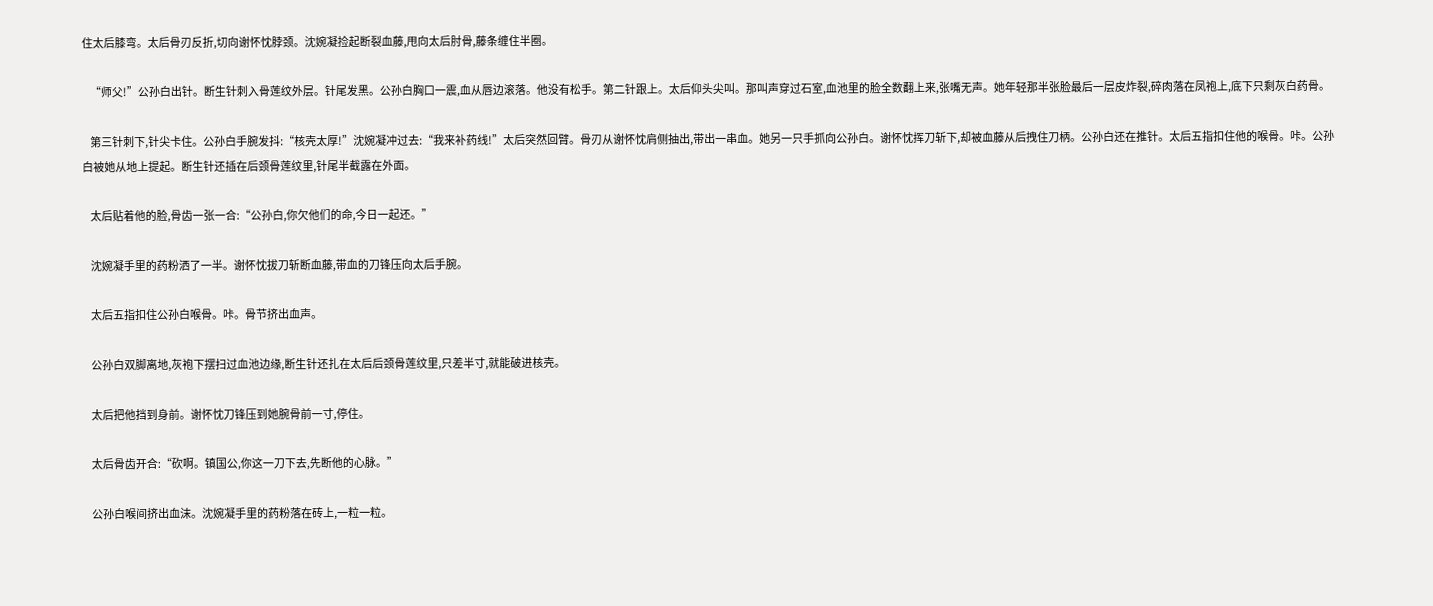住太后膝弯。太后骨刃反折,切向谢怀忱脖颈。沈婉凝捡起断裂血藤,甩向太后肘骨,藤条缠住半圈。

    “师父!”公孙白出针。断生针刺入骨莲纹外层。针尾发黑。公孙白胸口一震,血从唇边滚落。他没有松手。第二针跟上。太后仰头尖叫。那叫声穿过石室,血池里的脸全数翻上来,张嘴无声。她年轻那半张脸最后一层皮炸裂,碎肉落在凤袍上,底下只剩灰白药骨。

    第三针刺下,针尖卡住。公孙白手腕发抖:“核壳太厚!”沈婉凝冲过去:“我来补药线!”太后突然回臂。骨刃从谢怀忱肩侧抽出,带出一串血。她另一只手抓向公孙白。谢怀忱挥刀斩下,却被血藤从后拽住刀柄。公孙白还在推针。太后五指扣住他的喉骨。咔。公孙白被她从地上提起。断生针还插在后颈骨莲纹里,针尾半截露在外面。

    太后贴着他的脸,骨齿一张一合:“公孙白,你欠他们的命,今日一起还。”

    沈婉凝手里的药粉洒了一半。谢怀忱拔刀斩断血藤,带血的刀锋压向太后手腕。

    太后五指扣住公孙白喉骨。咔。骨节挤出血声。

    公孙白双脚离地,灰袍下摆扫过血池边缘,断生针还扎在太后后颈骨莲纹里,只差半寸,就能破进核壳。

    太后把他挡到身前。谢怀忱刀锋压到她腕骨前一寸,停住。

    太后骨齿开合:“砍啊。镇国公,你这一刀下去,先断他的心脉。”

    公孙白喉间挤出血沫。沈婉凝手里的药粉落在砖上,一粒一粒。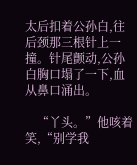太后扣着公孙白,往后颈那三根针上一撞。针尾颤动,公孙白胸口塌了一下,血从鼻口涌出。

    “丫头。”他咳着笑,“别学我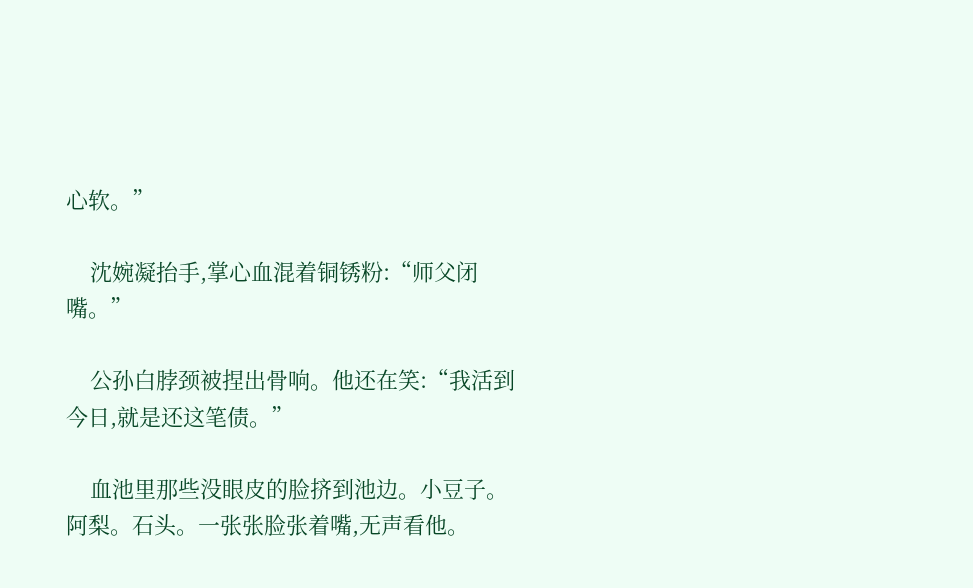心软。”

    沈婉凝抬手,掌心血混着铜锈粉:“师父闭嘴。”

    公孙白脖颈被捏出骨响。他还在笑:“我活到今日,就是还这笔债。”

    血池里那些没眼皮的脸挤到池边。小豆子。阿梨。石头。一张张脸张着嘴,无声看他。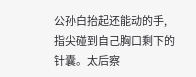公孙白抬起还能动的手,指尖碰到自己胸口剩下的针囊。太后察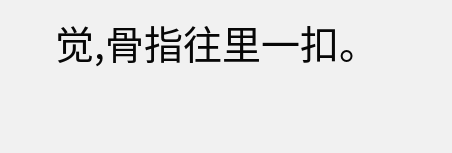觉,骨指往里一扣。